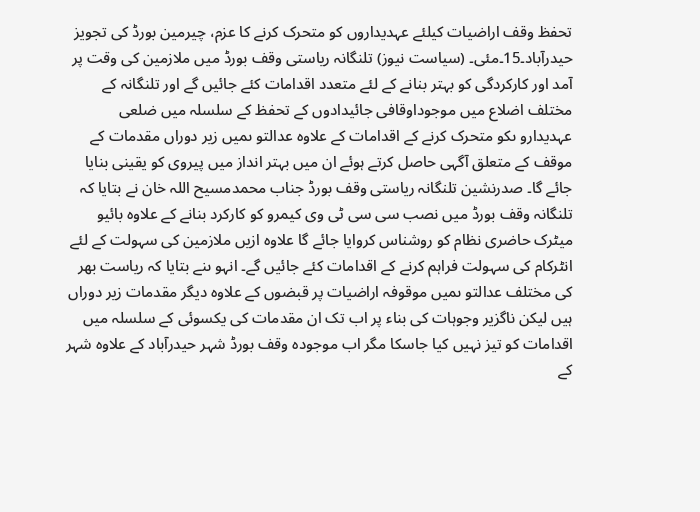تحفظ وقف اراضیات کیلئے عہدیداروں کو متحرک کرنے کا عزم، چیرمین بورڈ کی تجویز
حیدرآباد۔15۔مئی۔ (سیاست نیوز) تلنگانہ ریاستی وقف بورڈ میں ملازمین کی وقت پر آمد اور کارکردگی کو بہتر بنانے کے لئے متعدد اقدامات کئے جائیں گے اور تلنگانہ کے مختلف اضلاع میں موجوداوقافی جائیدادوں کے تحفظ کے سلسلہ میں ضلعی عہدیدارو ںکو متحرک کرنے کے اقدامات کے علاوہ عدالتو ںمیں زیر دوراں مقدمات کے موقف کے متعلق آگہی حاصل کرتے ہوئے ان میں بہتر انداز میں پیروی کو یقینی بنایا جائے گا۔ صدرنشین تلنگانہ ریاستی وقف بورڈ جناب محمدمسیح اللہ خان نے بتایا کہ تلنگانہ وقف بورڈ میں نصب سی سی ٹی وی کیمرو کو کارکرد بنانے کے علاوہ بائیو میٹرک حاضری نظام کو روشناس کروایا جائے گا علاوہ ازیں ملازمین کی سہولت کے لئے انٹرکام کی سہولت فراہم کرنے کے اقدامات کئے جائیں گے۔ انہو ںنے بتایا کہ ریاست بھر کی مختلف عدالتو ںمیں موقوفہ اراضیات پر قبضوں کے علاوہ دیگر مقدمات زیر دوراں ہیں لیکن ناگزیر وجوہات کی بناء پر اب تک ان مقدمات کی یکسوئی کے سلسلہ میں اقدامات کو تیز نہیں کیا جاسکا مگر اب موجودہ وقف بورڈ شہر حیدرآباد کے علاوہ شہر کے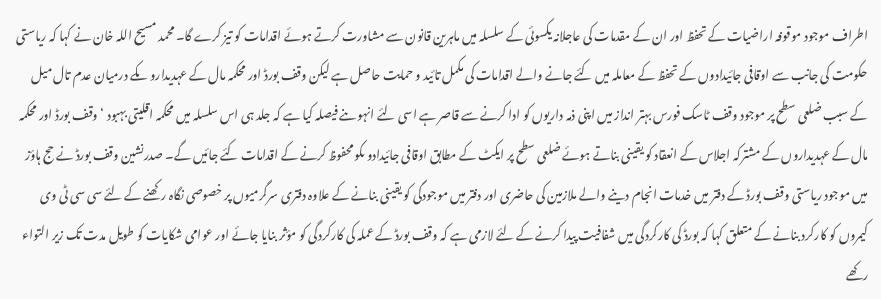اطراف موجود موقوفہ اراضیات کے تحفظ اور ان کے مقدمات کی عاجلانہ یکسوئی کے سلسلہ میں ماہرین قانون سے مشاورت کرتے ہوئے اقدامات کو تیز کرے گا۔ محمد مسیح اللہ خان نے کہا کہ ریاستی حکومت کی جانب سے اوقافی جائیدادوں کے تحفظ کے معاملہ میں کئے جانے والے اقدامات کی مکمل تائید و حمایت حاصل ہے لیکن وقف بورڈ اور محکمہ مال کے عہدیدارو ںکے درمیان عدم تال میل کے سبب ضلعی سطح پر موجود وقف ٹاسک فورس بہتر انداز میں اپنی ذمہ داریوں کو ادا کرنے سے قاصر ہے اسی لئے انہو ںنے فیصلہ کیا ہے کہ جلد ہی اس سلسلہ میں محکمہ اقلیتی بہبود ‘ وقف بورڈ اور محکمہ مال کے عہدیداروں کے مشترکہ اجلاس کے انعقاد کو یقینی بناتے ہوئے ضلعی سطح پر ایکٹ کے مطابق اوقافی جائیدادو ںکو محفوظ کرنے کے اقدامات کئے جائیں گے۔ صدرنشین وقف بورڈ نے حج ہاؤز میں موجود ریاستی وقف بورڈ کے دفتر میں خدمات انجام دینے والے ملازمین کی حاضری اور دفتر میں موجودگی کو یقینی بنانے کے علاوہ دفتری سرگرمیوں پر خصوصی نگاہ رکھنے کے لئے سی سی ٹی وی کیمروں کو کارکرد بنانے کے متعلق کہا کہ بورڈ کی کارکردگی میں شفافیت پیدا کرنے کے لئے لازمی ہے کہ وقف بورڈ کے عملہ کی کارکردگی کو مؤثر بنایا جائے اور عوامی شکایات کو طویل مدت تک زیر التواء رکھے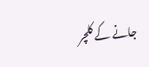جانے کے کلچر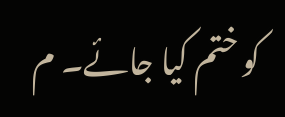کو ختم کیا جائے۔ م